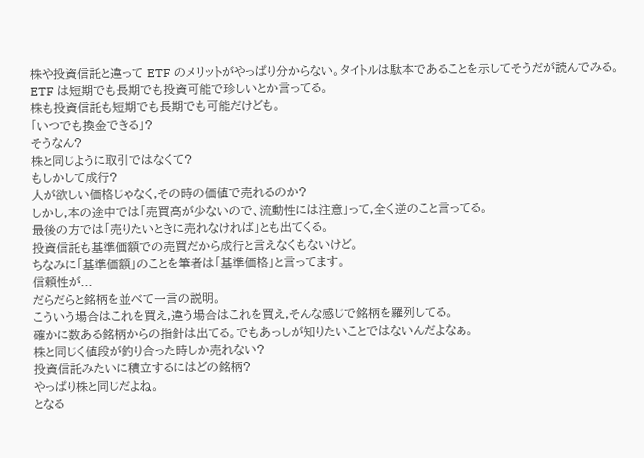株や投資信託と違って ETF のメリットがやっぱり分からない。タイトルは駄本であることを示してそうだが読んでみる。
ETF は短期でも長期でも投資可能で珍しいとか言ってる。
株も投資信託も短期でも長期でも可能だけども。
「いつでも換金できる」?
そうなん?
株と同じように取引ではなくて?
もしかして成行?
人が欲しい価格じゃなく,その時の価値で売れるのか?
しかし,本の途中では「売買高が少ないので、流動性には注意」って,全く逆のこと言ってる。
最後の方では「売りたいときに売れなければ」とも出てくる。
投資信託も基準価額での売買だから成行と言えなくもないけど。
ちなみに「基準価額」のことを筆者は「基準価格」と言ってます。
信頼性が...
だらだらと銘柄を並べて一言の説明。
こういう場合はこれを買え,違う場合はこれを買え,そんな感じで銘柄を羅列してる。
確かに数ある銘柄からの指針は出てる。でもあっしが知りたいことではないんだよなぁ。
株と同じく値段が釣り合った時しか売れない?
投資信託みたいに積立するにはどの銘柄?
やっぱり株と同じだよね。
となる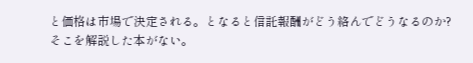と価格は市場で決定される。となると信託報酬がどう絡んでどうなるのか?
そこを解説した本がない。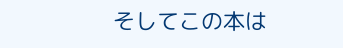そしてこの本は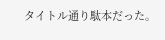タイトル通り駄本だった。